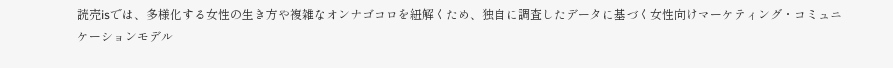読売isでは、多様化する女性の生き方や複雑なオンナゴコロを紐解くため、独自に調査したデータに基づく女性向けマーケティング・コミュニケーションモデル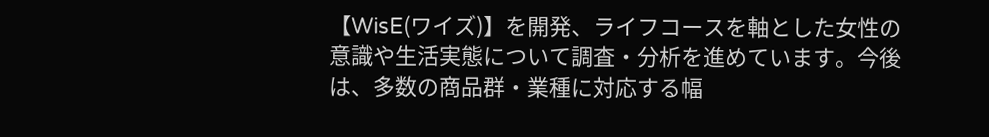【WisE(ワイズ)】を開発、ライフコースを軸とした女性の意識や生活実態について調査・分析を進めています。今後は、多数の商品群・業種に対応する幅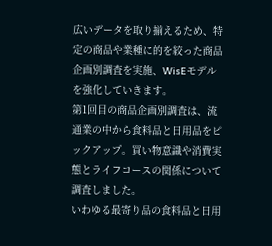広いデータを取り揃えるため、特定の商品や業種に的を絞った商品企画別調査を実施、WisEモデルを強化していきます。
第1回目の商品企画別調査は、流通業の中から食料品と日用品をピックアップ。買い物意識や消費実態とライフコースの関係について調査しました。
いわゆる最寄り品の食料品と日用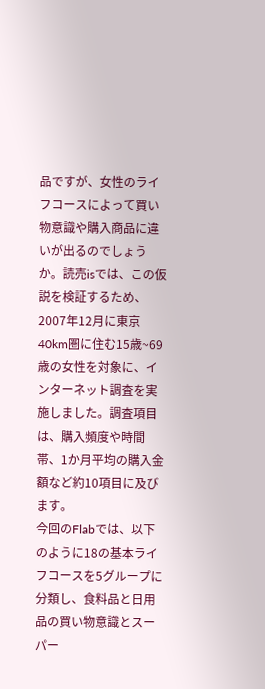品ですが、女性のライフコースによって買い物意識や購入商品に違いが出るのでしょうか。読売isでは、この仮説を検証するため、2007年12月に東京40km圏に住む15歳~69歳の女性を対象に、インターネット調査を実施しました。調査項目は、購入頻度や時間帯、1か月平均の購入金額など約10項目に及びます。
今回のFlabでは、以下のように18の基本ライフコースを5グループに分類し、食料品と日用品の買い物意識とスーパー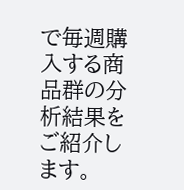で毎週購入する商品群の分析結果をご紹介します。